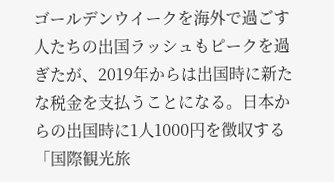ゴールデンウイークを海外で過ごす人たちの出国ラッシュもピークを過ぎたが、2019年からは出国時に新たな税金を支払うことになる。日本からの出国時に1人1000円を徴収する「国際観光旅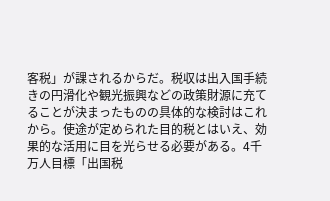客税」が課されるからだ。税収は出入国手続きの円滑化や観光振興などの政策財源に充てることが決まったものの具体的な検討はこれから。使途が定められた目的税とはいえ、効果的な活用に目を光らせる必要がある。4千万人目標「出国税